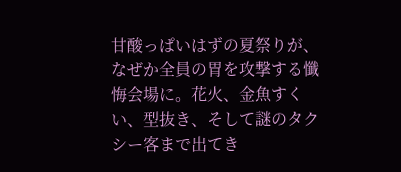甘酸っぱいはずの夏祭りが、なぜか全員の胃を攻撃する懺悔会場に。花火、金魚すくい、型抜き、そして謎のタクシー客まで出てき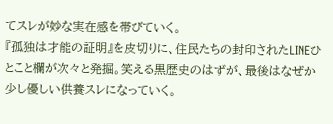てスレが妙な実在感を帯びていく。
『孤独は才能の証明』を皮切りに、住民たちの封印されたLINEひとこと欄が次々と発掘。笑える黒歴史のはずが、最後はなぜか少し優しい供養スレになっていく。